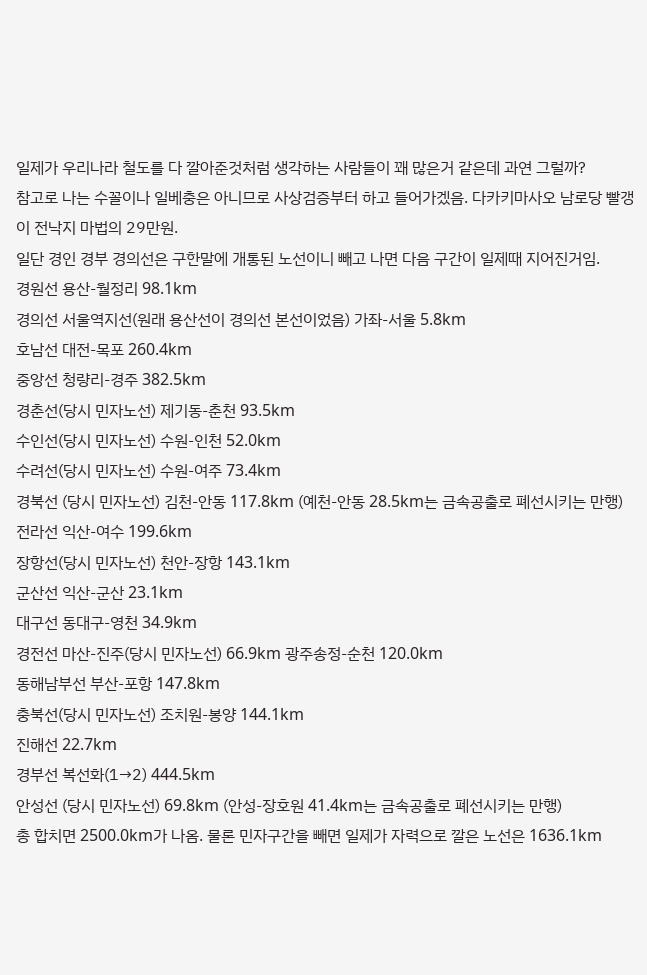일제가 우리나라 철도를 다 깔아준것처럼 생각하는 사람들이 꽤 많은거 같은데 과연 그럴까?
참고로 나는 수꼴이나 일베충은 아니므로 사상검증부터 하고 들어가겠음. 다카키마사오 남로당 빨갱이 전낙지 마법의 29만원.
일단 경인 경부 경의선은 구한말에 개통된 노선이니 빼고 나면 다음 구간이 일제때 지어진거임.
경원선 용산-월정리 98.1km
경의선 서울역지선(원래 용산선이 경의선 본선이었음) 가좌-서울 5.8km
호남선 대전-목포 260.4km
중앙선 청량리-경주 382.5km
경춘선(당시 민자노선) 제기동-춘천 93.5km
수인선(당시 민자노선) 수원-인천 52.0km
수려선(당시 민자노선) 수원-여주 73.4km
경북선 (당시 민자노선) 김천-안동 117.8km (예천-안동 28.5km는 금속공출로 폐선시키는 만행)
전라선 익산-여수 199.6km
장항선(당시 민자노선) 천안-장항 143.1km
군산선 익산-군산 23.1km
대구선 동대구-영천 34.9km
경전선 마산-진주(당시 민자노선) 66.9km 광주송정-순천 120.0km
동해남부선 부산-포항 147.8km
충북선(당시 민자노선) 조치원-봉양 144.1km
진해선 22.7km
경부선 복선화(1→2) 444.5km
안성선 (당시 민자노선) 69.8km (안성-장호원 41.4km는 금속공출로 폐선시키는 만행)
총 합치면 2500.0km가 나옴. 물론 민자구간을 빼면 일제가 자력으로 깔은 노선은 1636.1km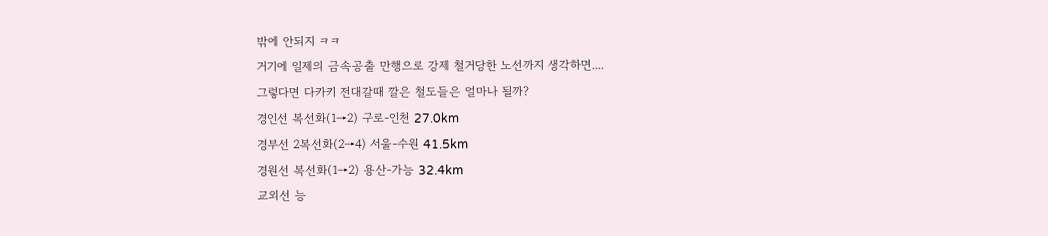밖에 안되지 ㅋㅋ
거기에 일제의 금속공출 만행으로 강제 철거당한 노선까지 생각하면....
그렇다면 다카키 전대갈때 깔은 철도들은 얼마나 될까?
경인선 복선화(1→2) 구로-인천 27.0km
경부선 2복선화(2→4) 서울-수원 41.5km
경원선 복선화(1→2) 용산-가능 32.4km
교외선 능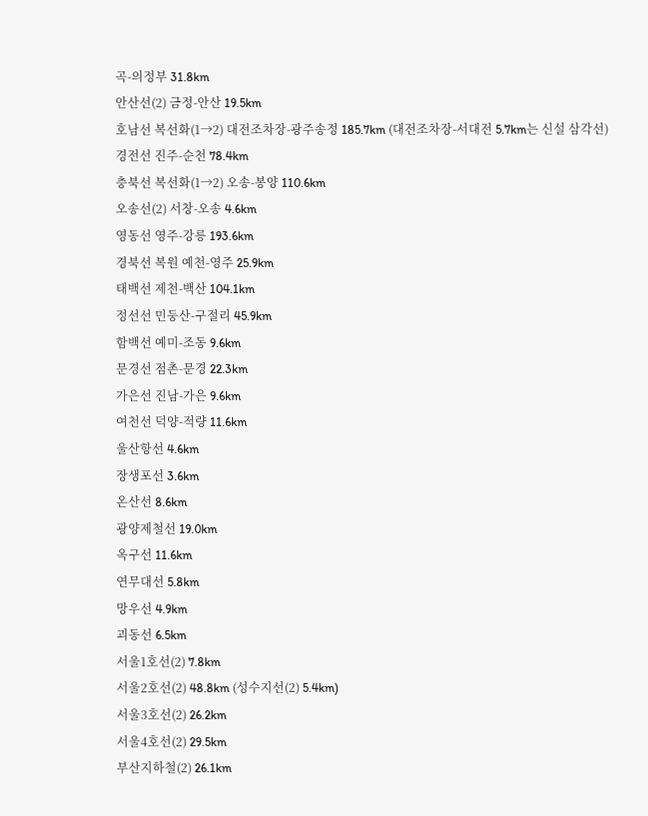곡-의정부 31.8km
안산선(2) 금정-안산 19.5km
호남선 복선화(1→2) 대전조차장-광주송정 185.7km (대전조차장-서대전 5.7km는 신설 삼각선)
경전선 진주-순천 78.4km
충북선 복선화(1→2) 오송-봉양 110.6km
오송선(2) 서창-오송 4.6km
영동선 영주-강릉 193.6km
경북선 복원 예천-영주 25.9km
태백선 제천-백산 104.1km
정선선 민둥산-구절리 45.9km
함백선 예미-조동 9.6km
문경선 점촌-문경 22.3km
가은선 진남-가은 9.6km
여천선 덕양-적량 11.6km
울산항선 4.6km
장생포선 3.6km
온산선 8.6km
광양제철선 19.0km
옥구선 11.6km
연무대선 5.8km
망우선 4.9km
괴동선 6.5km
서울1호선(2) 7.8km
서울2호선(2) 48.8km (성수지선(2) 5.4km)
서울3호선(2) 26.2km
서울4호선(2) 29.5km
부산지하철(2) 26.1km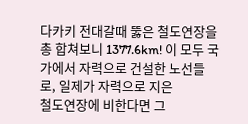다카키 전대갈때 뚫은 철도연장을 총 합쳐보니 1377.6km! 이 모두 국가에서 자력으로 건설한 노선들로, 일제가 자력으로 지은
철도연장에 비한다면 그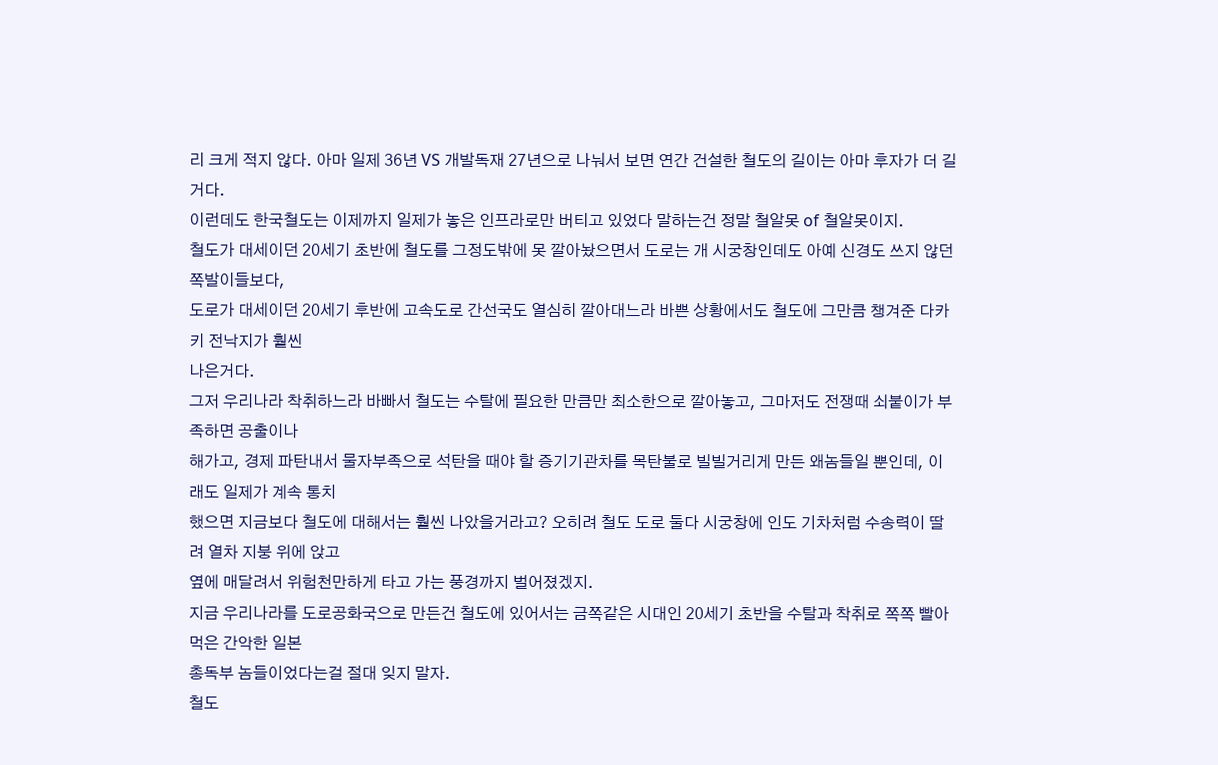리 크게 적지 않다. 아마 일제 36년 VS 개발독재 27년으로 나눠서 보면 연간 건설한 철도의 길이는 아마 후자가 더 길거다.
이런데도 한국철도는 이제까지 일제가 놓은 인프라로만 버티고 있었다 말하는건 정말 철알못 of 철알못이지.
철도가 대세이던 20세기 초반에 철도를 그정도밖에 못 깔아놨으면서 도로는 개 시궁창인데도 아예 신경도 쓰지 않던 쪽발이들보다,
도로가 대세이던 20세기 후반에 고속도로 간선국도 열심히 깔아대느라 바쁜 상황에서도 철도에 그만큼 챙겨준 다카키 전낙지가 훨씬
나은거다.
그저 우리나라 착취하느라 바빠서 철도는 수탈에 필요한 만큼만 최소한으로 깔아놓고, 그마저도 전쟁때 쇠붙이가 부족하면 공출이나
해가고, 경제 파탄내서 물자부족으로 석탄을 때야 할 증기기관차를 목탄불로 빌빌거리게 만든 왜놈들일 뿐인데, 이래도 일제가 계속 통치
했으면 지금보다 철도에 대해서는 훨씬 나았을거라고? 오히려 철도 도로 둘다 시궁창에 인도 기차처럼 수송력이 딸려 열차 지붕 위에 앉고
옆에 매달려서 위험천만하게 타고 가는 풍경까지 벌어졌겠지.
지금 우리나라를 도로공화국으로 만든건 철도에 있어서는 금쪽같은 시대인 20세기 초반을 수탈과 착취로 쪽쪽 빨아먹은 간악한 일본
총독부 놈들이었다는걸 절대 잊지 말자.
철도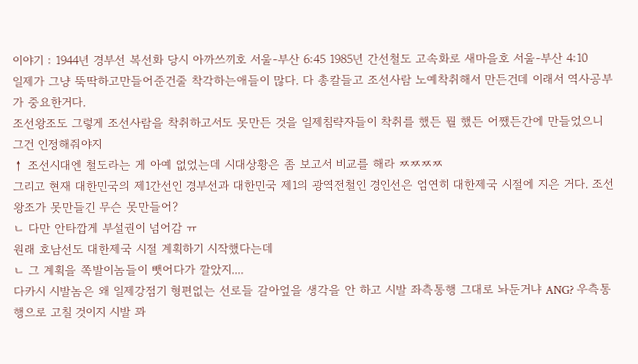이야기 : 1944년 경부선 복선화 당시 아까쓰끼호 서울-부산 6:45 1985년 간선철도 고속화로 새마을호 서울-부산 4:10
일제가 그냥 뚝딱하고만들어준건줄 착각하는애들이 많다. 다 총칼들고 조선사람 노예착취해서 만든건데 이래서 역사공부가 중요한거다.
조선왕조도 그렇게 조선사람을 착취하고서도 못만든 것을 일제침략자들이 착취를 했든 뭘 했든 어쨌든간에 만들었으니 그건 인정해줘야지
↑ 조선시대엔 철도라는 게 아예 없었는데 시대상황은 좀 보고서 비교를 해라 ㅉㅉㅉㅉ
그리고 현재 대한민국의 제1간선인 경부선과 대한민국 제1의 광역전철인 경인선은 엄연히 대한제국 시절에 지은 거다. 조선왕조가 못만들긴 무슨 못만들어?
ㄴ 다만 안타깝게 부설권이 넘어감 ㅠ
원래 호남선도 대한제국 시절 계획하기 시작했다는데
ㄴ 그 계획을 쪽발이놈들이 뺏어다가 깔았지....
다카시 시발놈은 왜 일제강점기 형편없는 선로들 갈아엎을 생각을 안 하고 시발 좌측통행 그대로 놔둔거냐 ANG? 우측통행으로 고칠 것이지 시발 꽈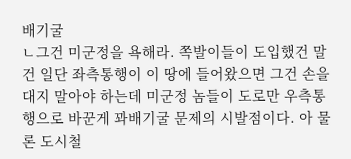배기굴
ㄴ그건 미군정을 욕해라. 쪽발이들이 도입했건 말건 일단 좌측통행이 이 땅에 들어왔으면 그건 손을 대지 말아야 하는데 미군정 놈들이 도로만 우측통행으로 바꾼게 꽈배기굴 문제의 시발점이다. 아 물론 도시철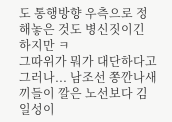도 통행방향 우측으로 정해놓은 것도 병신짓이긴 하지만 ㅋ
그따위가 뭐가 대단하다고 그러나... 남조선 쫑깐나새끼들이 깔은 노선보다 김일성이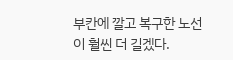부칸에 깔고 복구한 노선이 훨씬 더 길겠다.